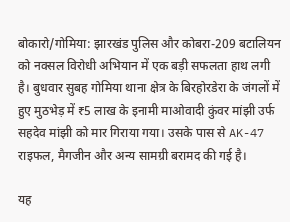बोकारो/गोमिया: झारखंड पुलिस और कोबरा-209 बटालियन को नक्सल विरोधी अभियान में एक बड़ी सफलता हाथ लगी है। बुधवार सुबह गोमिया थाना क्षेत्र के बिरहोरडेरा के जंगलों में हुए मुठभेड़ में ₹5 लाख के इनामी माओवादी कुंवर मांझी उर्फ सहदेव मांझी को मार गिराया गया। उसके पास से AK-47 राइफल, मैगजीन और अन्य सामग्री बरामद की गई है।

यह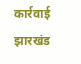कार्रवाई झारखंड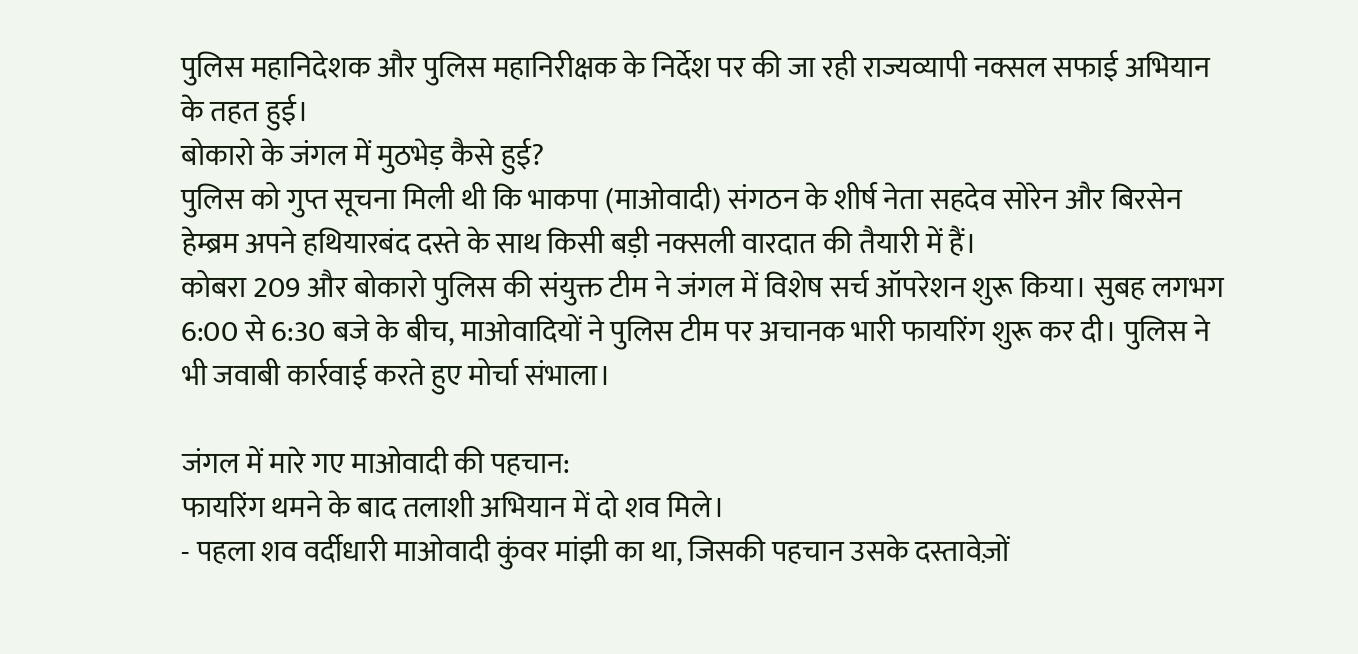पुलिस महानिदेशक और पुलिस महानिरीक्षक के निर्देश पर की जा रही राज्यव्यापी नक्सल सफाई अभियान के तहत हुई।
बोकारो के जंगल में मुठभेड़ कैसे हुई?
पुलिस को गुप्त सूचना मिली थी कि भाकपा (माओवादी) संगठन के शीर्ष नेता सहदेव सोरेन और बिरसेन हेम्ब्रम अपने हथियारबंद दस्ते के साथ किसी बड़ी नक्सली वारदात की तैयारी में हैं।
कोबरा 209 और बोकारो पुलिस की संयुक्त टीम ने जंगल में विशेष सर्च ऑपरेशन शुरू किया। सुबह लगभग 6:00 से 6:30 बजे के बीच, माओवादियों ने पुलिस टीम पर अचानक भारी फायरिंग शुरू कर दी। पुलिस ने भी जवाबी कार्रवाई करते हुए मोर्चा संभाला।

जंगल में मारे गए माओवादी की पहचान:
फायरिंग थमने के बाद तलाशी अभियान में दो शव मिले।
- पहला शव वर्दीधारी माओवादी कुंवर मांझी का था, जिसकी पहचान उसके दस्तावेज़ों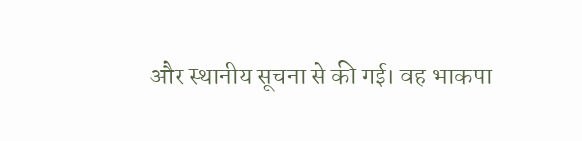और स्थानीय सूचना से की गई। वह भाकपा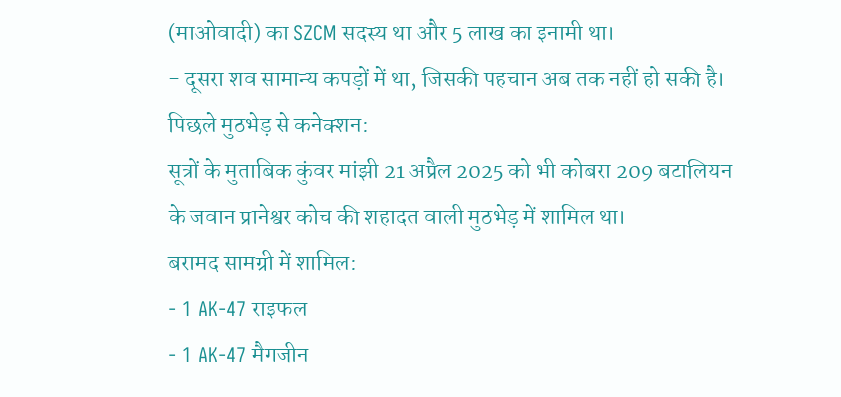(माओवादी) का SZCM सदस्य था और 5 लाख का इनामी था।
- दूसरा शव सामान्य कपड़ों में था, जिसकी पहचान अब तक नहीं हो सकी है।
पिछले मुठभेड़ से कनेक्शन:
सूत्रों के मुताबिक कुंवर मांझी 21 अप्रैल 2025 को भी कोबरा 209 बटालियन के जवान प्रानेश्वर कोच की शहादत वाली मुठभेड़ में शामिल था।
बरामद सामग्री में शामिल:
- 1 AK-47 राइफल
- 1 AK-47 मैगजीन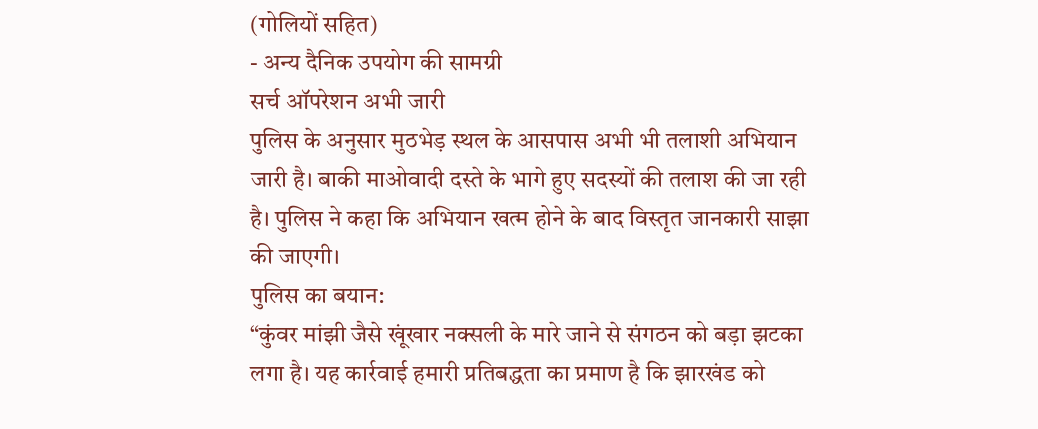(गोलियों सहित)
- अन्य दैनिक उपयोग की सामग्री
सर्च ऑपरेशन अभी जारी
पुलिस के अनुसार मुठभेड़ स्थल के आसपास अभी भी तलाशी अभियान जारी है। बाकी माओवादी दस्ते के भागे हुए सदस्यों की तलाश की जा रही है। पुलिस ने कहा कि अभियान खत्म होने के बाद विस्तृत जानकारी साझा की जाएगी।
पुलिस का बयान:
“कुंवर मांझी जैसे खूंखार नक्सली के मारे जाने से संगठन को बड़ा झटका लगा है। यह कार्रवाई हमारी प्रतिबद्धता का प्रमाण है कि झारखंड को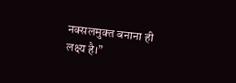नक्सलमुक्त बनाना ही लक्ष्य है।”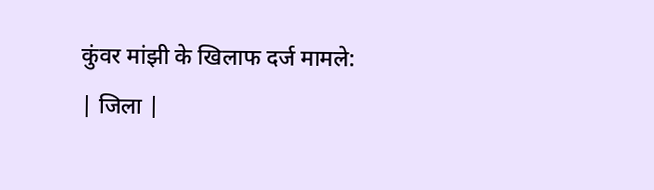कुंवर मांझी के खिलाफ दर्ज मामले:
| जिला |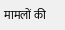मामलों की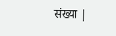संख्या |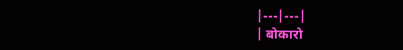|---|---|
| बोकारो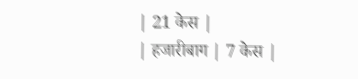| 21 केस |
| हजारीबाग | 7 केस |